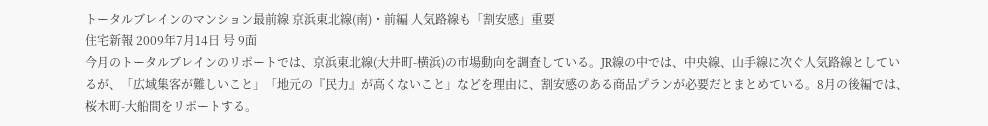トータルブレインのマンション最前線 京浜東北線(南)・前編 人気路線も「割安感」重要
住宅新報 2009年7月14日 号 9面
今月のトータルブレインのリポートでは、京浜東北線(大井町-横浜)の市場動向を調査している。JR線の中では、中央線、山手線に次ぐ人気路線としているが、「広域集客が難しいこと」「地元の『民力』が高くないこと」などを理由に、割安感のある商品プランが必要だとまとめている。8月の後編では、桜木町-大船間をリポートする。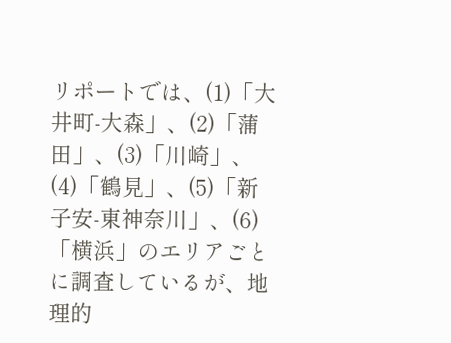リポートでは、(1)「大井町-大森」、(2)「蒲田」、(3)「川崎」、(4)「鶴見」、(5)「新子安-東神奈川」、(6)「横浜」のエリアごとに調査しているが、地理的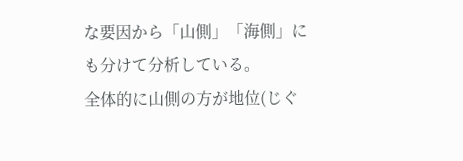な要因から「山側」「海側」にも分けて分析している。
全体的に山側の方が地位(じぐ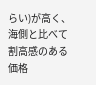らい)が高く、海側と比べて割高感のある価格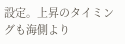設定。上昇のタイミングも海側より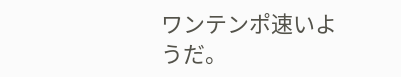ワンテンポ速いようだ。